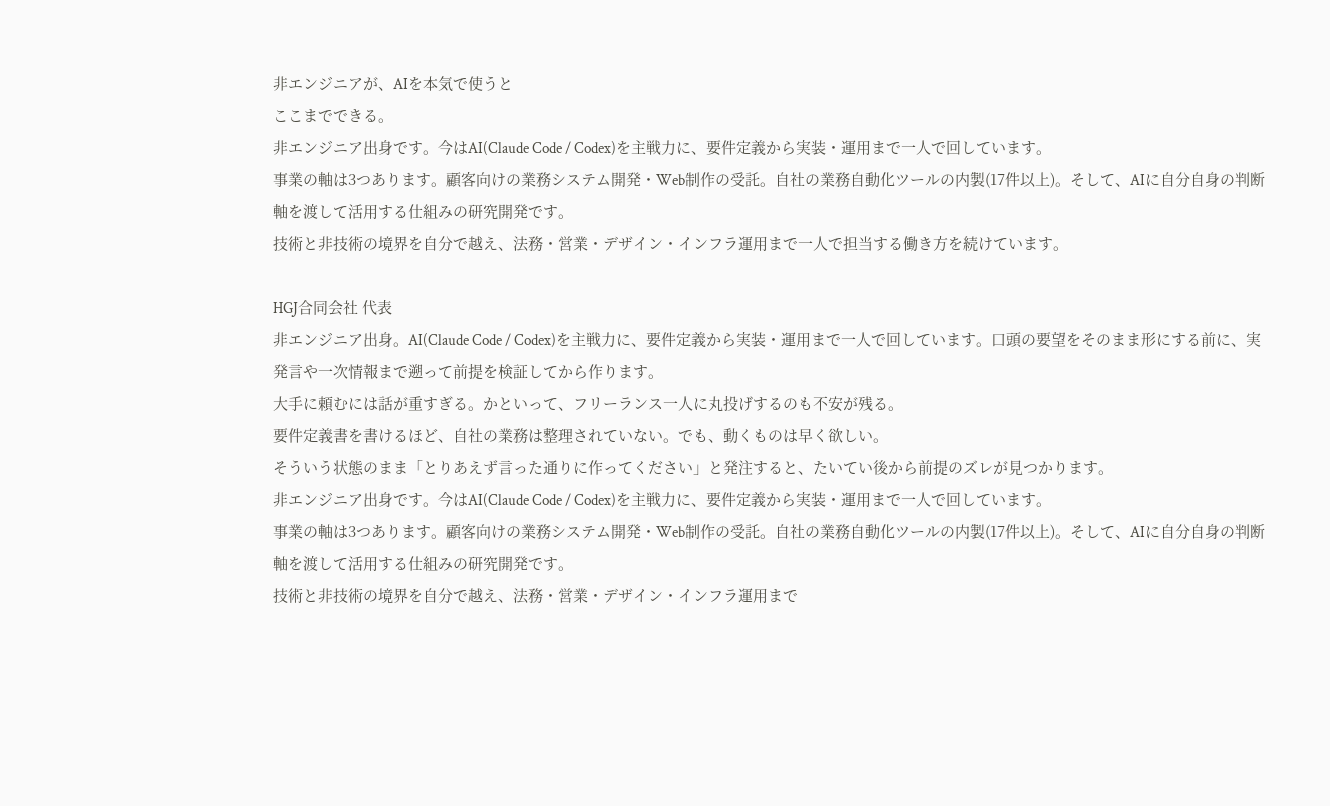非エンジニアが、AIを本気で使うと
ここまでできる。
非エンジニア出身です。今はAI(Claude Code / Codex)を主戦力に、要件定義から実装・運用まで一人で回しています。
事業の軸は3つあります。顧客向けの業務システム開発・Web制作の受託。自社の業務自動化ツールの内製(17件以上)。そして、AIに自分自身の判断軸を渡して活用する仕組みの研究開発です。
技術と非技術の境界を自分で越え、法務・営業・デザイン・インフラ運用まで一人で担当する働き方を続けています。

HGJ合同会社 代表
非エンジニア出身。AI(Claude Code / Codex)を主戦力に、要件定義から実装・運用まで一人で回しています。口頭の要望をそのまま形にする前に、実発言や一次情報まで遡って前提を検証してから作ります。
大手に頼むには話が重すぎる。かといって、フリーランス一人に丸投げするのも不安が残る。
要件定義書を書けるほど、自社の業務は整理されていない。でも、動くものは早く欲しい。
そういう状態のまま「とりあえず言った通りに作ってください」と発注すると、たいてい後から前提のズレが見つかります。
非エンジニア出身です。今はAI(Claude Code / Codex)を主戦力に、要件定義から実装・運用まで一人で回しています。
事業の軸は3つあります。顧客向けの業務システム開発・Web制作の受託。自社の業務自動化ツールの内製(17件以上)。そして、AIに自分自身の判断軸を渡して活用する仕組みの研究開発です。
技術と非技術の境界を自分で越え、法務・営業・デザイン・インフラ運用まで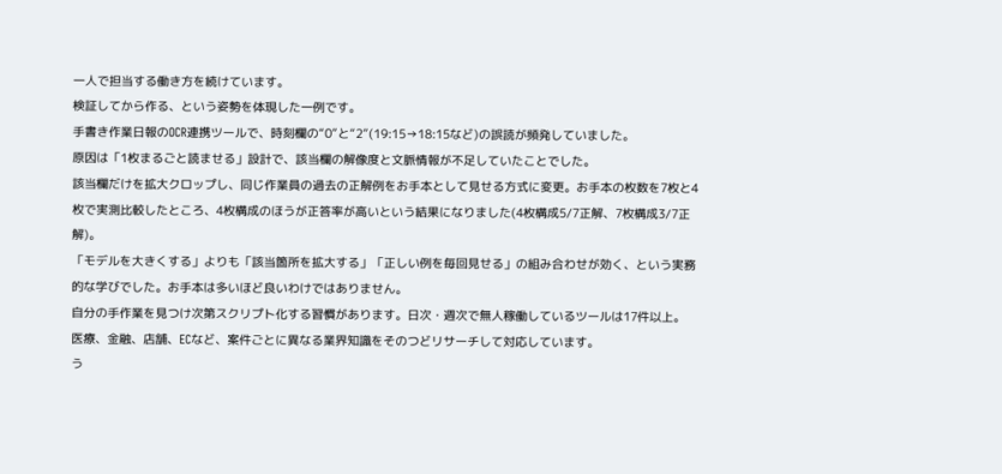一人で担当する働き方を続けています。
検証してから作る、という姿勢を体現した一例です。
手書き作業日報のOCR連携ツールで、時刻欄の“0”と“2”(19:15→18:15など)の誤読が頻発していました。
原因は「1枚まるごと読ませる」設計で、該当欄の解像度と文脈情報が不足していたことでした。
該当欄だけを拡大クロップし、同じ作業員の過去の正解例をお手本として見せる方式に変更。お手本の枚数を7枚と4枚で実測比較したところ、4枚構成のほうが正答率が高いという結果になりました(4枚構成5/7正解、7枚構成3/7正解)。
「モデルを大きくする」よりも「該当箇所を拡大する」「正しい例を毎回見せる」の組み合わせが効く、という実務的な学びでした。お手本は多いほど良いわけではありません。
自分の手作業を見つけ次第スクリプト化する習慣があります。日次・週次で無人稼働しているツールは17件以上。
医療、金融、店舗、ECなど、案件ごとに異なる業界知識をそのつどリサーチして対応しています。
う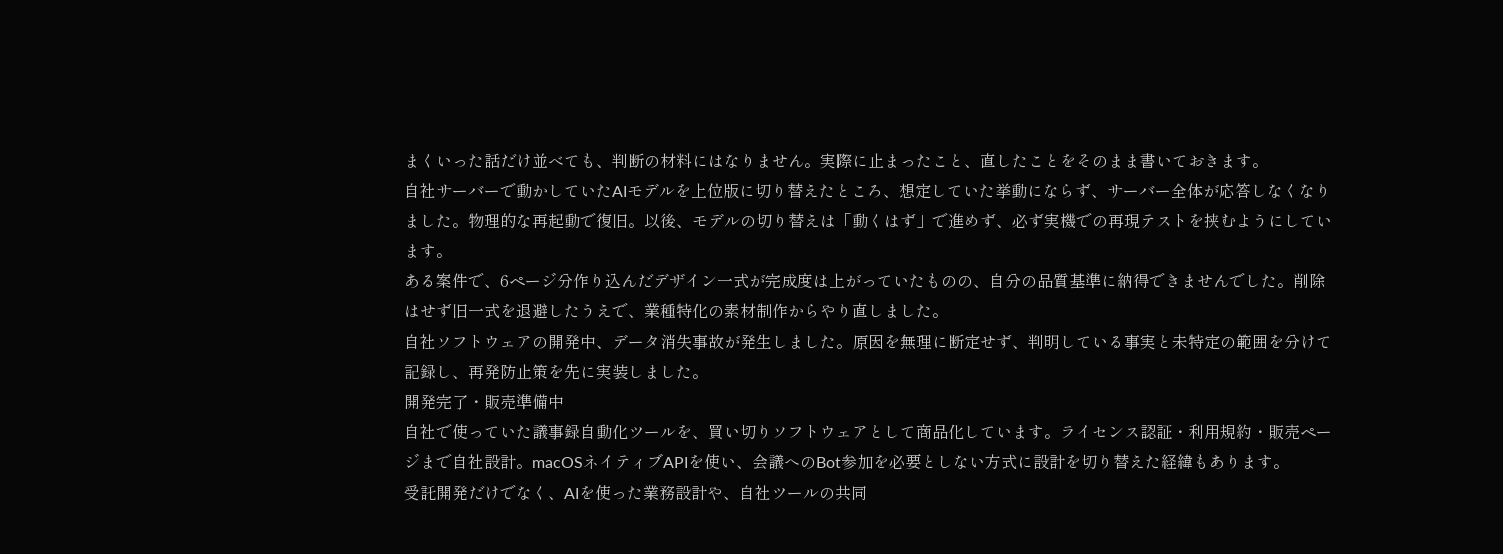まくいった話だけ並べても、判断の材料にはなりません。実際に止まったこと、直したことをそのまま書いておきます。
自社サーバーで動かしていたAIモデルを上位版に切り替えたところ、想定していた挙動にならず、サーバー全体が応答しなくなりました。物理的な再起動で復旧。以後、モデルの切り替えは「動くはず」で進めず、必ず実機での再現テストを挟むようにしています。
ある案件で、6ページ分作り込んだデザイン一式が完成度は上がっていたものの、自分の品質基準に納得できませんでした。削除はせず旧一式を退避したうえで、業種特化の素材制作からやり直しました。
自社ソフトウェアの開発中、データ消失事故が発生しました。原因を無理に断定せず、判明している事実と未特定の範囲を分けて記録し、再発防止策を先に実装しました。
開発完了・販売準備中
自社で使っていた議事録自動化ツールを、買い切りソフトウェアとして商品化しています。ライセンス認証・利用規約・販売ページまで自社設計。macOSネイティブAPIを使い、会議へのBot参加を必要としない方式に設計を切り替えた経緯もあります。
受託開発だけでなく、AIを使った業務設計や、自社ツールの共同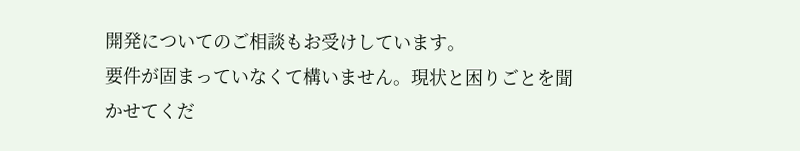開発についてのご相談もお受けしています。
要件が固まっていなくて構いません。現状と困りごとを聞かせてくだ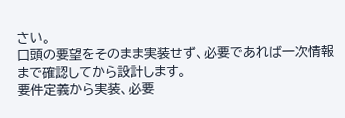さい。
口頭の要望をそのまま実装せず、必要であれば一次情報まで確認してから設計します。
要件定義から実装、必要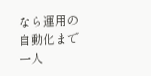なら運用の自動化まで一人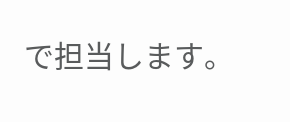で担当します。